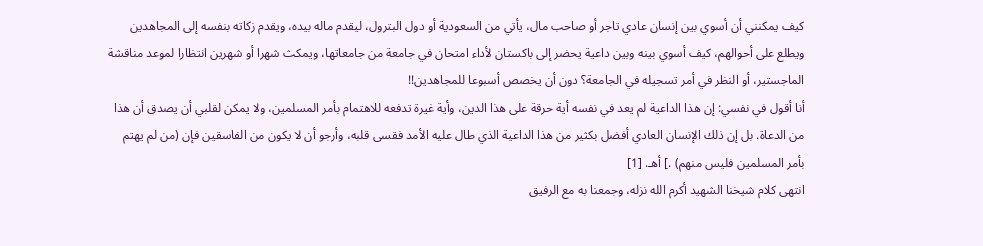كيف يمكنني أن أسوي بين إنسان عادي تاجر أو صاحب مال، يأتي من السعودية أو دول البترول، ليقدم ماله بيده، ويقدم زكاته بنفسه إلى المجاهدين ويطلع على أحوالهم، كيف أسوي بينه وبين داعية يحضر إلى باكستان لأداء امتحان في جامعة من جامعاتها، ويمكث شهرا أو شهرين انتظارا لموعد مناقشة الماجستير، أو النظر في أمر تسجيله في الجامعة؟ دون أن يخصص أسبوعا للمجاهدين!!
أنا أقول في نفسي: إن هذا الداعية لم يعد في نفسه أية حرقة على هذا الدين، وأية غيرة تدفعه للاهتمام بأمر المسلمين، ولا يمكن لقلبي أن يصدق أن هذا من الدعاة. بل إن ذلك الإنسان العادي أفضل بكثير من هذا الداعية الذي طال عليه الأمد فقسى قلبه، وأرجو أن لا يكون من الفاسقين فإن (من لم يهتم بأمر المسلمين فليس منهم) .] أهـ. [1]
انتهى كلام شيخنا الشهيد أكرم الله نزله، وجمعنا به مع الرفيق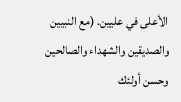الأعلى في عليين. (مع النبيين والصديقين والشهداء والصالحين وحسن أولئك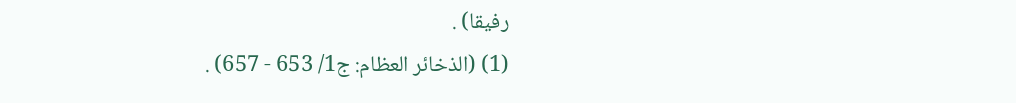رفيقا) .
(1) (الذخائر العظام: ج1/ 653 - 657) .